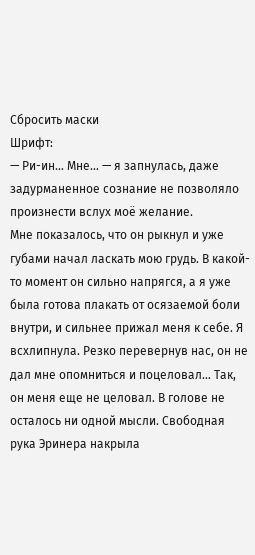Сбросить маски
Шрифт:
— Ри-ин… Мне… — я запнулась, даже задурманенное сознание не позволяло произнести вслух моё желание.
Мне показалось, что он рыкнул и уже губами начал ласкать мою грудь. В какой-то момент он сильно напрягся, а я уже была готова плакать от осязаемой боли внутри, и сильнее прижал меня к себе. Я всхлипнула. Резко перевернув нас, он не дал мне опомниться и поцеловал… Так, он меня еще не целовал. В голове не осталось ни одной мысли. Свободная рука Эринера накрыла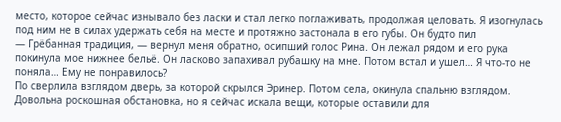место, которое сейчас изнывало без ласки и стал легко поглаживать, продолжая целовать. Я изогнулась под ним не в силах удержать себя на месте и протяжно застонала в его губы. Он будто пил
— Грёбанная традиция, — вернул меня обратно, осипший голос Рина. Он лежал рядом и его рука покинула мое нижнее бельё. Он ласково запахивал рубашку на мне. Потом встал и ушел… Я что-то не поняла… Ему не понравилось?
По сверлила взглядом дверь, за которой скрылся Эринер. Потом села, окинула спальню взглядом. Довольна роскошная обстановка, но я сейчас искала вещи, которые оставили для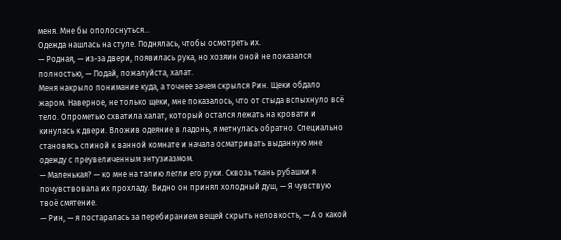меня. Мне бы ополоснуться…
Одежда нашлась на стуле. Поднялась, чтобы осмотреть их.
— Родная, — из-за двери, появилась рука, но хозяин оной не показался полностью, — Подай, пожалуйста, халат.
Меня накрыло понимание куда, а точнее зачем скрылся Рин. Щеки обдало жаром. Наверное, не только щеки, мне показалось, что от стыда вспыхнуло всё тело. Опрометью схватила халат, который остался лежать на кровати и кинулась к двери. Вложив одеяние в ладонь, я метнулась обратно. Специально становясь спиной к ванной комнате и начала осматривать выданную мне одежду с преувеличенным энтузиазмом.
— Маленькая? — ко мне на талию легли его руки. Сквозь ткань рубашки я почувствовала их прохладу. Видно он принял холодный душ, — Я чувствую твоё смятение.
— Рин, — я постаралась за перебиранием вещей скрыть неловкость, — А о какой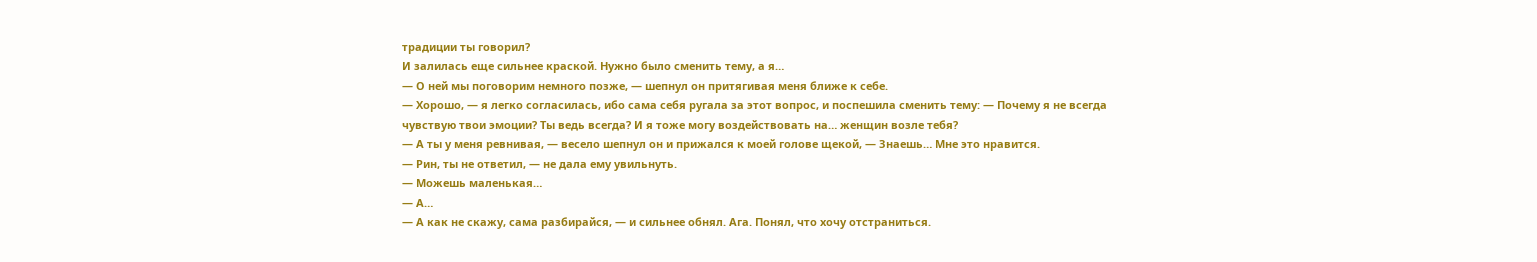традиции ты говорил?
И залилась еще сильнее краской. Нужно было сменить тему, а я…
— О ней мы поговорим немного позже, — шепнул он притягивая меня ближе к себе.
— Хорошо, — я легко согласилась, ибо сама себя ругала за этот вопрос, и поспешила сменить тему: — Почему я не всегда чувствую твои эмоции? Ты ведь всегда? И я тоже могу воздействовать на… женщин возле тебя?
— А ты у меня ревнивая, — весело шепнул он и прижался к моей голове щекой, — Знаешь… Мне это нравится.
— Рин, ты не ответил, — не дала ему увильнуть.
— Можешь маленькая…
— А…
— А как не скажу, сама разбирайся, — и сильнее обнял. Ага. Понял, что хочу отстраниться.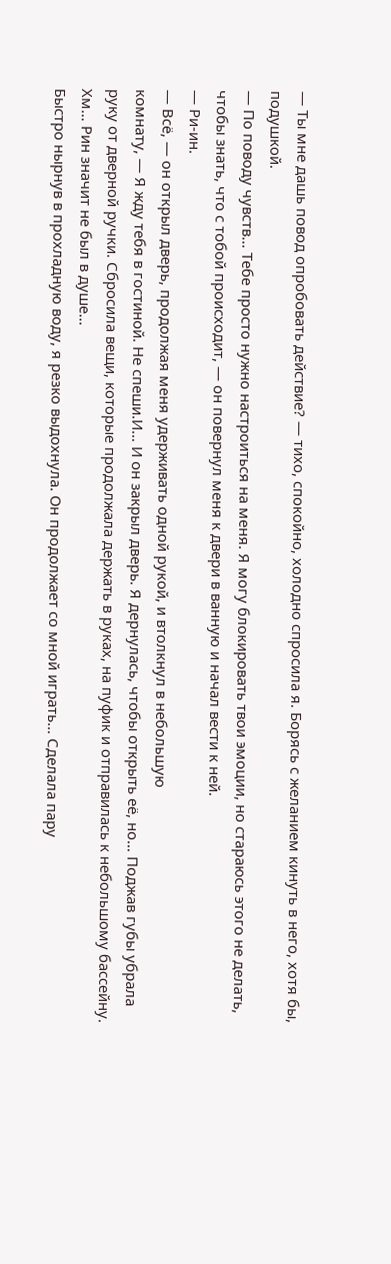— Ты мне дашь повод опробовать действие? — тихо, спокойно, холодно спросила я. Борясь с желанием кинуть в него, хотя бы, подушкой.
— По поводу чувств… Тебе просто нужно настроиться на меня. Я могу блокировать твои эмоции, но стараюсь этого не делать, чтобы знать, что с тобой происходит, — он повернул меня к двери в ванную и начал вести к ней.
— Ри-ин.
— Всё, — он открыл дверь, продолжая меня удерживать одной рукой, и втолкнул в небольшую
комнату, — Я жду тебя в гостиной. Не спеши.И… И он закрыл дверь. Я дернулась, чтобы открыть её, но… Поджав губы убрала руку от дверной ручки. Сбросила вещи, которые продолжала держать в руках, на пуфик и отправилась к небольшому бассейну. Хм… Рин значит не был в душе…
Быстро нырнув в прохладную воду, я резко выдохнула. Он продолжает со мной играть… Сделала пару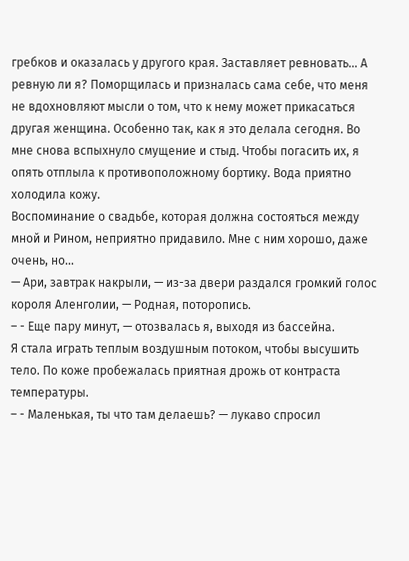гребков и оказалась у другого края. Заставляет ревновать… А ревную ли я? Поморщилась и призналась сама себе, что меня не вдохновляют мысли о том, что к нему может прикасаться другая женщина. Особенно так, как я это делала сегодня. Во мне снова вспыхнуло смущение и стыд. Чтобы погасить их, я опять отплыла к противоположному бортику. Вода приятно холодила кожу.
Воспоминание о свадьбе, которая должна состояться между мной и Рином, неприятно придавило. Мне с ним хорошо, даже очень, но…
— Ари, завтрак накрыли, — из-за двери раздался громкий голос короля Аленголии, — Родная, поторопись.
– - Еще пару минут, — отозвалась я, выходя из бассейна.
Я стала играть теплым воздушным потоком, чтобы высушить тело. По коже пробежалась приятная дрожь от контраста температуры.
– - Маленькая, ты что там делаешь? — лукаво спросил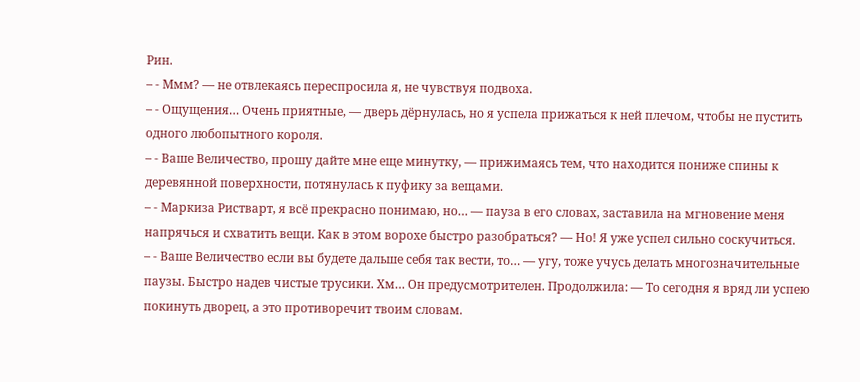Рин.
– - Ммм? — не отвлекаясь переспросила я, не чувствуя подвоха.
– - Ощущения… Очень приятные, — дверь дёрнулась, но я успела прижаться к ней плечом, чтобы не пустить одного любопытного короля.
– - Ваше Величество, прошу дайте мне еще минутку, — прижимаясь тем, что находится пониже спины к деревянной поверхности, потянулась к пуфику за вещами.
– - Маркиза Ристварт, я всё прекрасно понимаю, но… — пауза в его словах, заставила на мгновение меня напрячься и схватить вещи. Как в этом ворохе быстро разобраться? — Но! Я уже успел сильно соскучиться.
– - Ваше Величество если вы будете дальше себя так вести, то… — угу, тоже учусь делать многозначительные паузы. Быстро надев чистые трусики. Хм… Он предусмотрителен. Продолжила: — То сегодня я вряд ли успею покинуть дворец, а это противоречит твоим словам.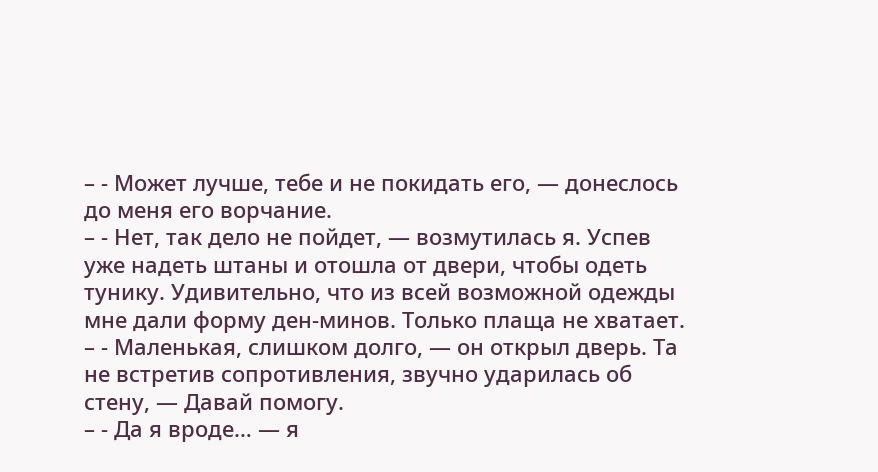– - Может лучше, тебе и не покидать его, — донеслось до меня его ворчание.
– - Нет, так дело не пойдет, — возмутилась я. Успев уже надеть штаны и отошла от двери, чтобы одеть тунику. Удивительно, что из всей возможной одежды мне дали форму ден-минов. Только плаща не хватает.
– - Маленькая, слишком долго, — он открыл дверь. Та не встретив сопротивления, звучно ударилась об стену, — Давай помогу.
– - Да я вроде… — я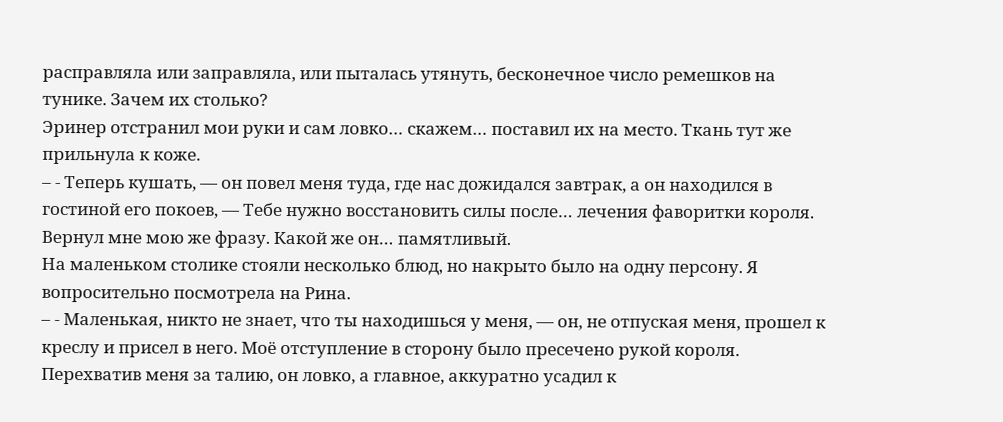расправляла или заправляла, или пыталась утянуть, бесконечное число ремешков на тунике. Зачем их столько?
Эринер отстранил мои руки и сам ловко… скажем… поставил их на место. Ткань тут же прильнула к коже.
– - Теперь кушать, — он повел меня туда, где нас дожидался завтрак, а он находился в гостиной его покоев, — Тебе нужно восстановить силы после… лечения фаворитки короля.
Вернул мне мою же фразу. Какой же он… памятливый.
На маленьком столике стояли несколько блюд, но накрыто было на одну персону. Я вопросительно посмотрела на Рина.
– - Маленькая, никто не знает, что ты находишься у меня, — он, не отпуская меня, прошел к креслу и присел в него. Моё отступление в сторону было пресечено рукой короля. Перехватив меня за талию, он ловко, а главное, аккуратно усадил к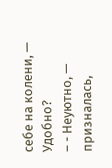себе на колени, — Удобно?
– - Неуютно, — призналась,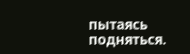пытаясь подняться.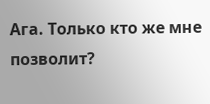Ага. Только кто же мне позволит?